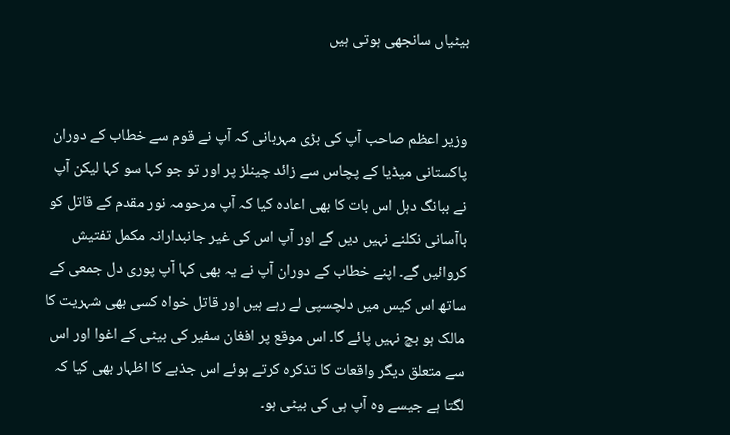بیٹیاں سانجھی ہوتی ہیں


وزیر اعظم صاحب آپ کی بڑی مہربانی کہ آپ نے قوم سے خطاب کے دوران پاکستانی میڈیا کے پچاس سے زائد چینلز پر اور تو جو کہا سو کہا لیکن آپ نے ببانگ دہل اس بات کا بھی اعادہ کیا کہ آپ مرحومہ نور مقدم کے قاتل کو باآسانی نکلنے نہیں دیں گے اور آپ اس کی غیر جانبدارانہ مکمل تفتیش کروائیں گے۔ اپنے خطاب کے دوران آپ نے یہ بھی کہا آپ پوری دل جمعی کے ساتھ اس کیس میں دلچسپی لے رہے ہیں اور قاتل خواہ کسی بھی شہریت کا مالک ہو بچ نہیں پائے گا۔ اس موقع پر افغان سفیر کی بیٹی کے اغوا اور اس سے متعلق دیگر واقعات کا تذکرہ کرتے ہوئے اس جذبے کا اظہار بھی کیا کہ لگتا ہے جیسے وہ آپ ہی کی بیٹی ہو۔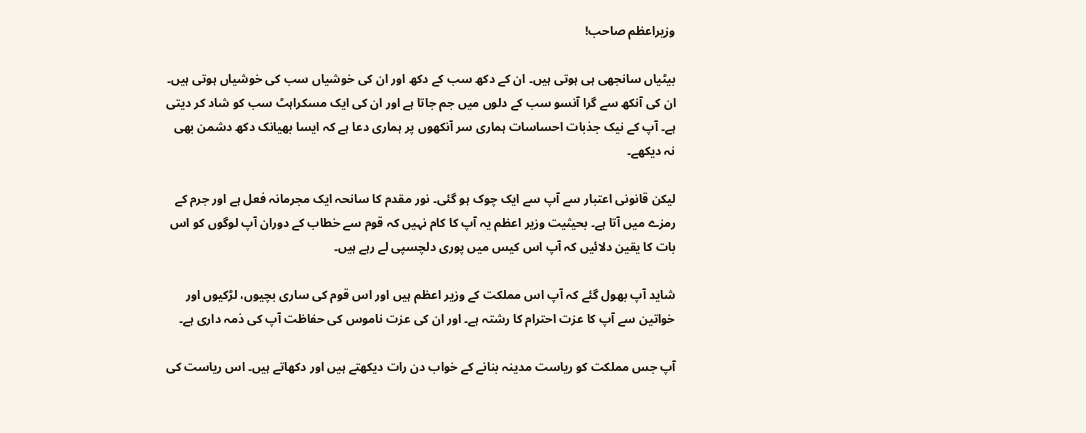وزیراعظم صاحب!

بیٹیاں سانجھی ہی ہوتی ہیں۔ ان کے دکھ سب کے دکھ اور ان کی خوشیاں سب کی خوشیاں ہوتی ہیں۔ ان کی آنکھ سے گرا آنسو سب کے دلوں میں جم جاتا ہے اور ان کی ایک مسکراہٹ سب کو شاد کر دیتی ہے۔ آپ کے نیک جذبات احساسات ہماری سر آنکھوں پر ہماری دعا ہے کہ ایسا بھیانک دکھ دشمن بھی نہ دیکھے۔

لیکن قانونی اعتبار سے آپ سے ایک چوک ہو گئی۔ نور مقدم کا سانحہ ایک مجرمانہ فعل ہے اور جرم کے رمزے میں آتا ہے۔ بحیثیت وزیر اعظم یہ آپ کا کام نہیں کہ قوم سے خطاب کے دوران آپ لوگوں کو اس بات کا یقین دلائیں کہ آپ اس کیس میں پوری دلچسپی لے رہے ہیں۔

شاید آپ بھول گئے کہ آپ اس مملکت کے وزیر اعظم ہیں اور اس قوم کی ساری بچیوں، لڑکیوں اور خواتین سے آپ کا عزت احترام کا رشتہ ہے۔ اور ان کی عزت ناموس کی حفاظت آپ کی ذمہ داری ہے۔

آپ جس مملکت کو ریاست مدینہ بنانے کے خواب دن رات دیکھتے ہیں اور دکھاتے ہیں۔ اس ریاست کی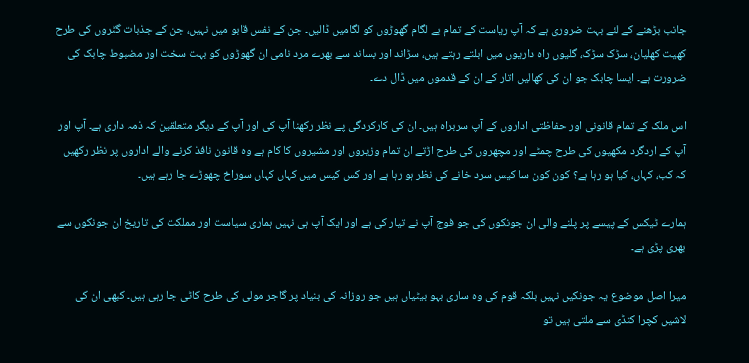جانب بڑھنے کے لئے بہت ضروری ہے کہ آپ ریاست کے تمام بے لگام گھوڑوں کو لگامیں ڈالیں۔ جن کے نفس قابو میں نہیں، جن کے جذبات گٹروں کی طرح کھیت کھلیان، سڑک سڑک، گلیوں راہ داریوں میں ابلتے رہتے ہیں، سڑاند اور بساند سے بھرے مرد نامی ان گھوڑوں کو بہت سخت اور مضبوط چابک کی ضرورت ہے۔ ایسا چابک جو ان کی کھالیں اتار کے ان کے قدموں میں ڈال دے۔

اس ملک کے تمام قانونی اور حفاظتی اداروں کے آپ سربراہ ہیں۔ ان کی کارکردگی پے نظر رکھنا آپ کی اور آپ کے دیگر متعلقین کہ ذمہ داری ہے۔ آپ اور آپ کے اردگرد مکھیوں کی طرح چمٹے اور مچھروں کی طرح اڑتے ان تمام وزیروں اور مشیروں کا کام ہے وہ قانون نافذ کرنے والے اداروں پر نظر رکھیں کہ کب، کہاں، کیا ہو رہا ہے؟ کون کون سا کیس سرد خانے کی نظر ہو رہا ہے اور کس کیس میں کہاں کہاں سوراخ چھوڑے جا رہے ہیں۔

ہمارے ٹیکس کے پیسے پر پلنے والی ان جونکوں کی جو فوج آپ نے تیار کی ہے اور ایک آپ ہی نہیں ہماری سیاست اور مملکت کی تاریخ ان جونکوں سے بھری پڑی ہے۔

میرا اصل موضوع یہ جونکیں نہیں بلکہ قوم کی وہ ساری بہو بیٹیاں ہیں جو روزانہ کی بنیاد پر گاجر مولی کی طرح کاٹی جا رہی ہیں۔ کبھی ان کی لاشیں کچرا کنڈی سے ملتی ہیں تو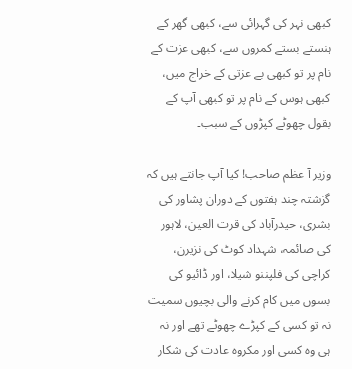کبھی نہر کی گہرائی سے، کبھی گھر کے ہنستے بستے کمروں سے، کبھی عزت کے نام پر تو کبھی بے عزتی کے خراج میں، کبھی ہوس کے نام پر تو کبھی آپ کے بقول چھوٹے کپڑوں کے سبب۔

وزیر آ عظم صاحب! کیا آپ جانتے ہیں کہ گزشتہ چند ہفتوں کے دوران پشاور کی بشری، حیدرآباد کی قرت العین، لاہور کی صائمہ، شہداد کوٹ کی نزیرن، کراچی کی فلپننو شیلا، اور ڈائیو کی بسوں میں کام کرنے والی بچیوں سمیت نہ تو کسی کے کپڑے چھوٹے تھے اور نہ ہی وہ کسی اور مکروہ عادت کی شکار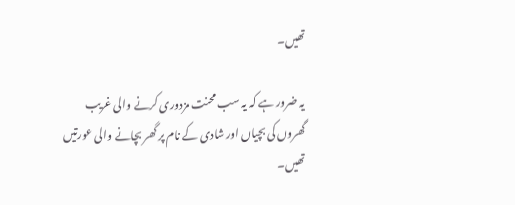تھیں۔

یہ ضرور ہے کہ یہ سب محنت مزدوری کرنے والی غریب گھروں کی بچیاں اور شادی کے نام پر گھر بچانے والی عورتیں تھیں۔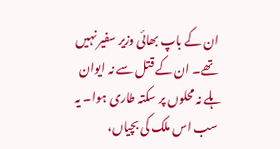ان کے باپ بھائی وزیر سفیر نہیں تھے۔ ان کے قتل سے نہ ایوان ہلے نہ محلوں پر سکتہ طاری ہوا۔ یہ سب اس ملک کی بچیاں،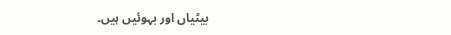بیٹیاں اور بہوئیں ہیں۔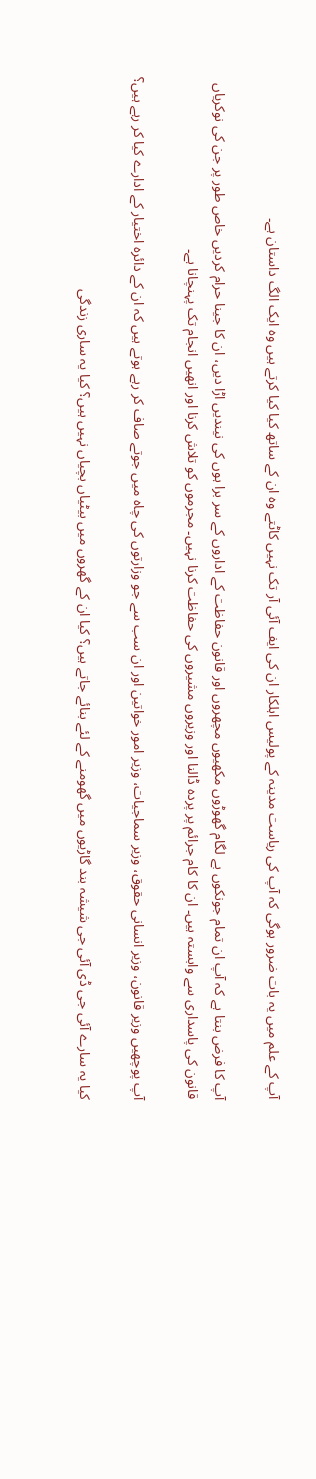آپ کے علم میں یہ بات ضرور ہوگی کہ آپ کی ریاست مدینہ کے پولیس اہلکار ان کی ایف آئی آر تک نہیں کاٹتے وہ ان کے ساتھ کیا کیا کرتے ہیں وہ ایک الگ داستان ہے۔

آپ کا فرض بنتا ہے کہ آپ ان تمام جونکوں بے لگام گھوڑوں مکھیوں مچھروں اور قانون حفاظت کے اداروں کے سر برا ہوں کی نیندیں اڑا دیں، ان کا جینا حرام کردیں خاص طور پر جن کی نوکریاں قانون کی پاسداری سے وابستہ ہیں۔ ان کا کام جرائم پر پردہ ڈالنا اور وزیروں مشیروں کی حفاظت کرنا نہیں۔ مجرموں کو تلاش کرنا اور انھیں انجام تک پہنچانا ہے۔

آپ پوچھیں وزیر قانون، وزیر انسانی حقوق، وزیر سماجیات، وزیر امور خواتین اور ان سب سے جو وزارتوں کی چاہ میں جوتے صاف کر رہے ہوتے ہیں کہ ان کے دائرہ اختیار کے ادارے کیا کر رہے ہیں؟

کیا یہ سارے آئی جی ڈی آئی جی شیشہ بند گاڑیوں میں گھومنے کے لئے بنائے جاتے ہیں؟ کیا ان کے گھروں میں بیٹیاں بچیاں نہیں ہیں؟ کیا یہ ساری زندگی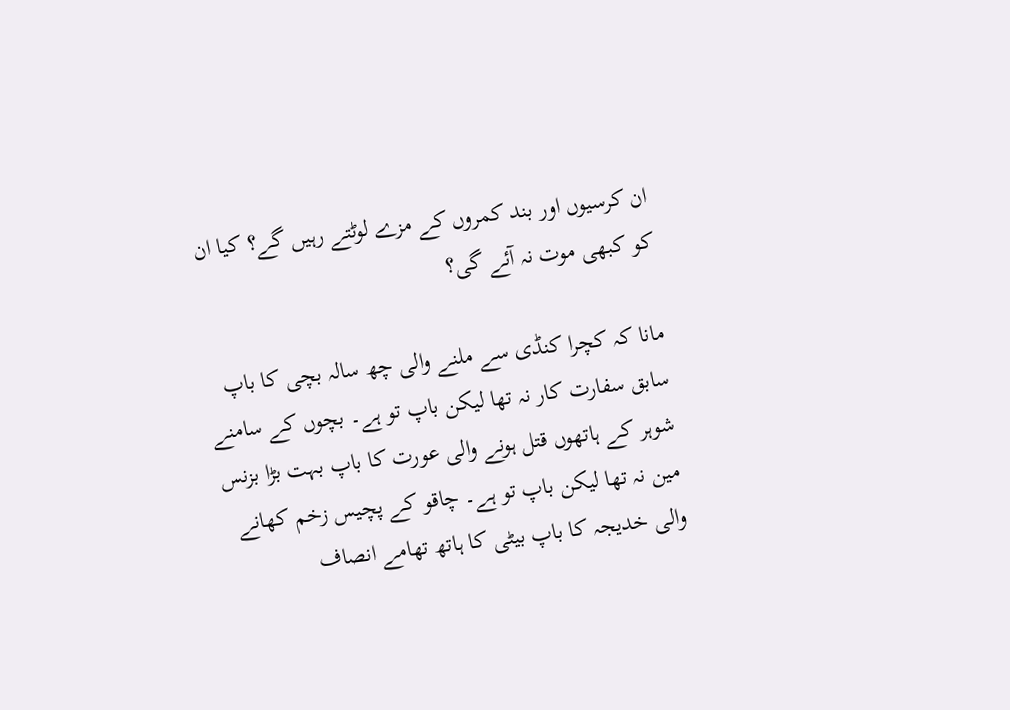ان کرسیوں اور بند کمروں کے مزے لوٹتے رہیں گے؟ کیا ان کو کبھی موت نہ آئے گی؟

مانا کہ کچرا کنڈی سے ملنے والی چھ سالہ بچی کا باپ سابق سفارت کار نہ تھا لیکن باپ تو ہے۔ بچوں کے سامنے شوہر کے ہاتھوں قتل ہونے والی عورت کا باپ بہت بڑا بزنس مین نہ تھا لیکن باپ تو ہے۔ چاقو کے پچیس زخم کھانے والی خدیجہ کا باپ بیٹی کا ہاتھ تھامے انصاف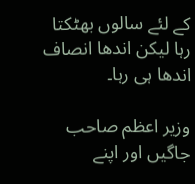کے لئے سالوں بھٹکتا رہا لیکن اندھا انصاف اندھا ہی رہا۔

وزیر اعظم صاحب جاگیں اور اپنے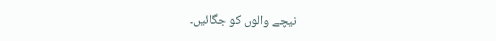نیچے والوں کو جگائیں۔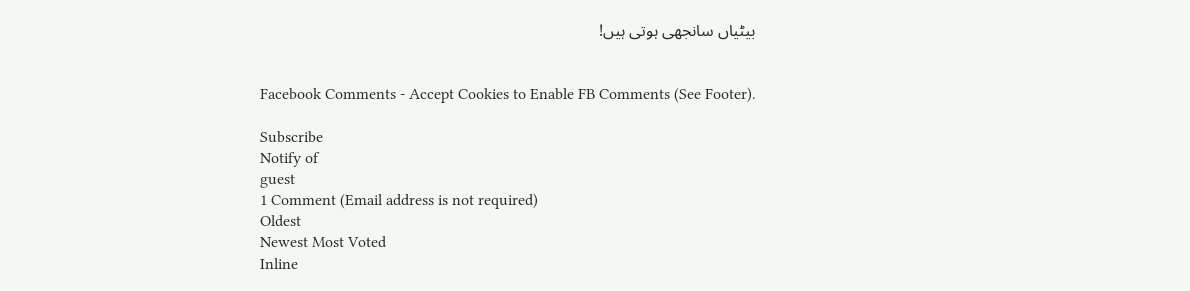بیٹیاں سانجھی ہوتی ہیں!


Facebook Comments - Accept Cookies to Enable FB Comments (See Footer).

Subscribe
Notify of
guest
1 Comment (Email address is not required)
Oldest
Newest Most Voted
Inline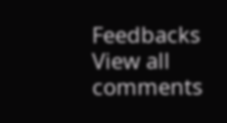Feedbacks
View all comments